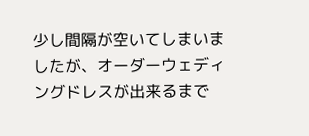少し間隔が空いてしまいましたが、オーダーウェディングドレスが出来るまで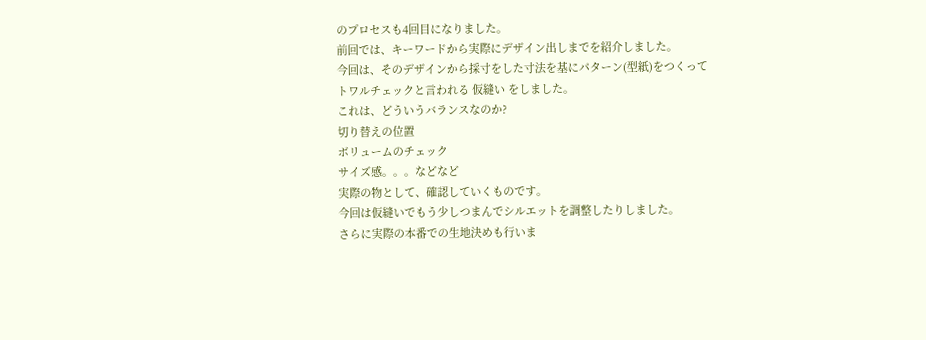のプロセスも4回目になりました。
前回では、キーワードから実際にデザイン出しまでを紹介しました。
今回は、そのデザインから採寸をした寸法を基にパターン(型紙)をつくって
トワルチェックと言われる 仮縫い をしました。
これは、どういうバランスなのか?
切り替えの位置
ボリュームのチェック
サイズ感。。。などなど
実際の物として、確認していくものです。
今回は仮縫いでもう少しつまんでシルエットを調整したりしました。
さらに実際の本番での生地決めも行いま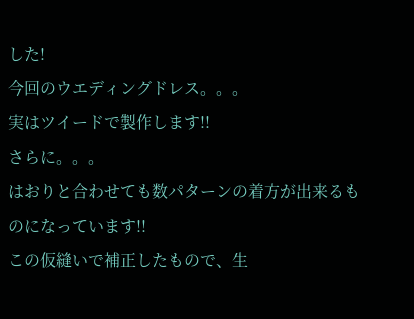した!
今回のウエディングドレス。。。
実はツイードで製作します!!
さらに。。。
はおりと合わせても数パターンの着方が出来るものになっています!!
この仮縫いで補正したもので、生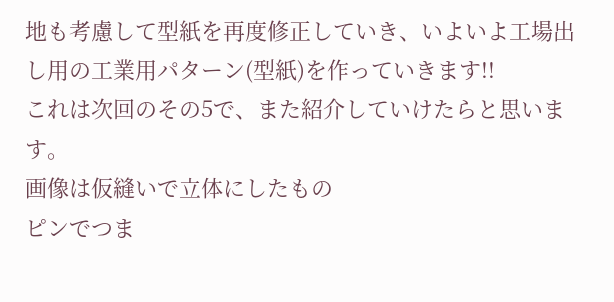地も考慮して型紙を再度修正していき、いよいよ工場出し用の工業用パターン(型紙)を作っていきます!!
これは次回のその5で、また紹介していけたらと思います。
画像は仮縫いで立体にしたもの
ピンでつま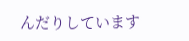んだりしています